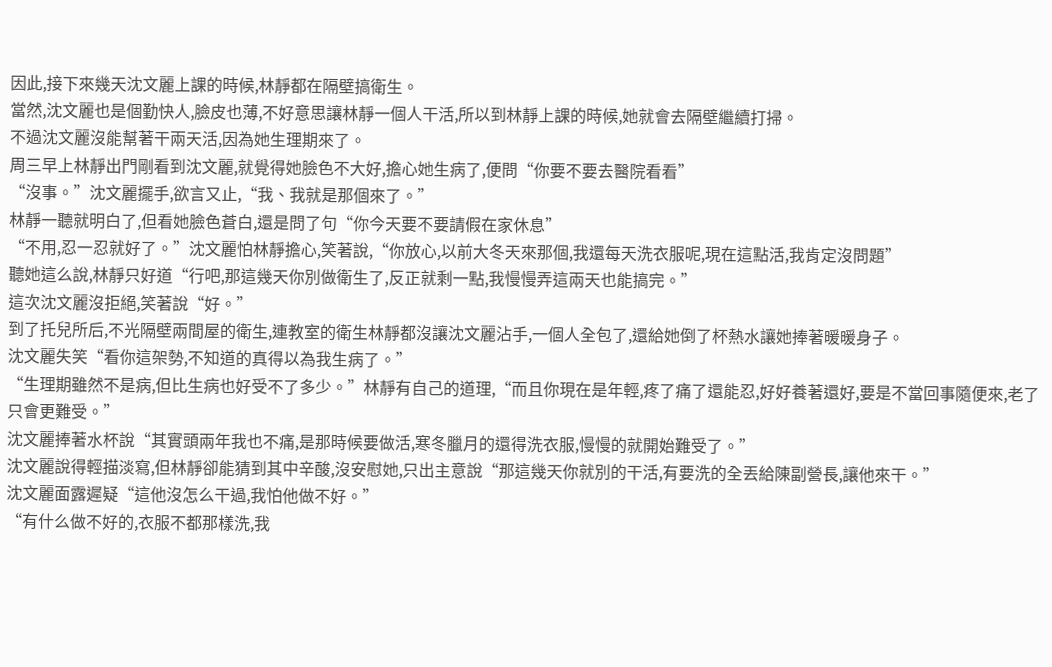因此,接下來幾天沈文麗上課的時候,林靜都在隔壁搞衛生。
當然,沈文麗也是個勤快人,臉皮也薄,不好意思讓林靜一個人干活,所以到林靜上課的時候,她就會去隔壁繼續打掃。
不過沈文麗沒能幫著干兩天活,因為她生理期來了。
周三早上林靜出門剛看到沈文麗,就覺得她臉色不大好,擔心她生病了,便問“你要不要去醫院看看”
“沒事。”沈文麗擺手,欲言又止,“我、我就是那個來了。”
林靜一聽就明白了,但看她臉色蒼白,還是問了句“你今天要不要請假在家休息”
“不用,忍一忍就好了。”沈文麗怕林靜擔心,笑著說,“你放心,以前大冬天來那個,我還每天洗衣服呢,現在這點活,我肯定沒問題”
聽她這么說,林靜只好道“行吧,那這幾天你別做衛生了,反正就剩一點,我慢慢弄這兩天也能搞完。”
這次沈文麗沒拒絕,笑著說“好。”
到了托兒所后,不光隔壁兩間屋的衛生,連教室的衛生林靜都沒讓沈文麗沾手,一個人全包了,還給她倒了杯熱水讓她捧著暖暖身子。
沈文麗失笑“看你這架勢,不知道的真得以為我生病了。”
“生理期雖然不是病,但比生病也好受不了多少。”林靜有自己的道理,“而且你現在是年輕,疼了痛了還能忍,好好養著還好,要是不當回事隨便來,老了只會更難受。”
沈文麗捧著水杯說“其實頭兩年我也不痛,是那時候要做活,寒冬臘月的還得洗衣服,慢慢的就開始難受了。”
沈文麗說得輕描淡寫,但林靜卻能猜到其中辛酸,沒安慰她,只出主意說“那這幾天你就別的干活,有要洗的全丟給陳副營長,讓他來干。”
沈文麗面露遲疑“這他沒怎么干過,我怕他做不好。”
“有什么做不好的,衣服不都那樣洗,我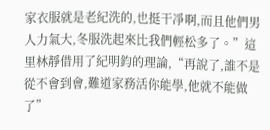家衣服就是老紀洗的,也挺干凈啊,而且他們男人力氣大,冬服洗起來比我們輕松多了。”這里林靜借用了紀明鈞的理論,“再說了,誰不是從不會到會,難道家務活你能學,他就不能做了”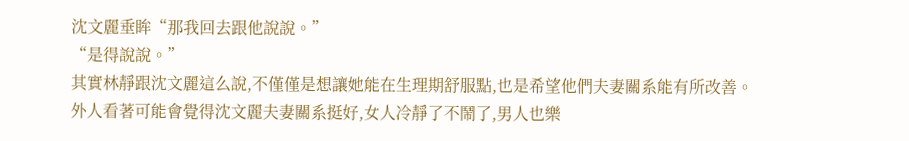沈文麗垂眸“那我回去跟他說說。”
“是得說說。”
其實林靜跟沈文麗這么說,不僅僅是想讓她能在生理期舒服點,也是希望他們夫妻關系能有所改善。
外人看著可能會覺得沈文麗夫妻關系挺好,女人冷靜了不鬧了,男人也樂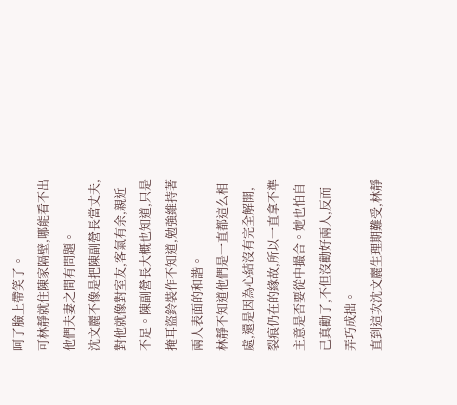呵了臉上帶笑了。
可林靜就住陳家隔壁,哪能看不出他們夫妻之間有問題。
沈文麗不像是把陳副營長當丈夫,對他就像對室友,客氣有余,親近不足。陳副營長大概也知道,只是掩耳盜鈴裝作不知道,勉強維持著兩人表面的和諧。
林靜不知道他們是一直都這么相處,還是因為心結沒有完全解開,裂痕仍在的緣故,所以一直拿不準主意是否要從中撮合。她也怕自己真勸了,不但沒勸好兩人,反而弄巧成拙。
直到這次沈文麗生理期難受,林靜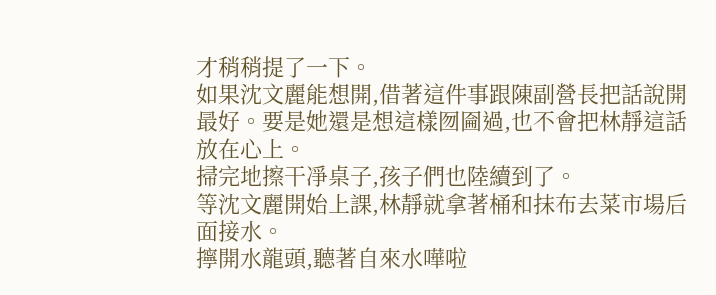才稍稍提了一下。
如果沈文麗能想開,借著這件事跟陳副營長把話說開最好。要是她還是想這樣囫圇過,也不會把林靜這話放在心上。
掃完地擦干凈桌子,孩子們也陸續到了。
等沈文麗開始上課,林靜就拿著桶和抹布去菜市場后面接水。
擰開水龍頭,聽著自來水嘩啦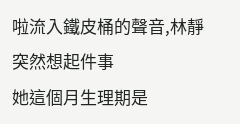啦流入鐵皮桶的聲音,林靜突然想起件事
她這個月生理期是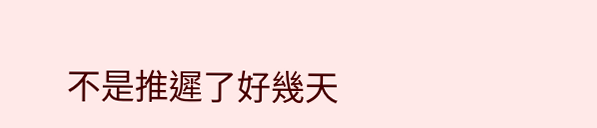不是推遲了好幾天